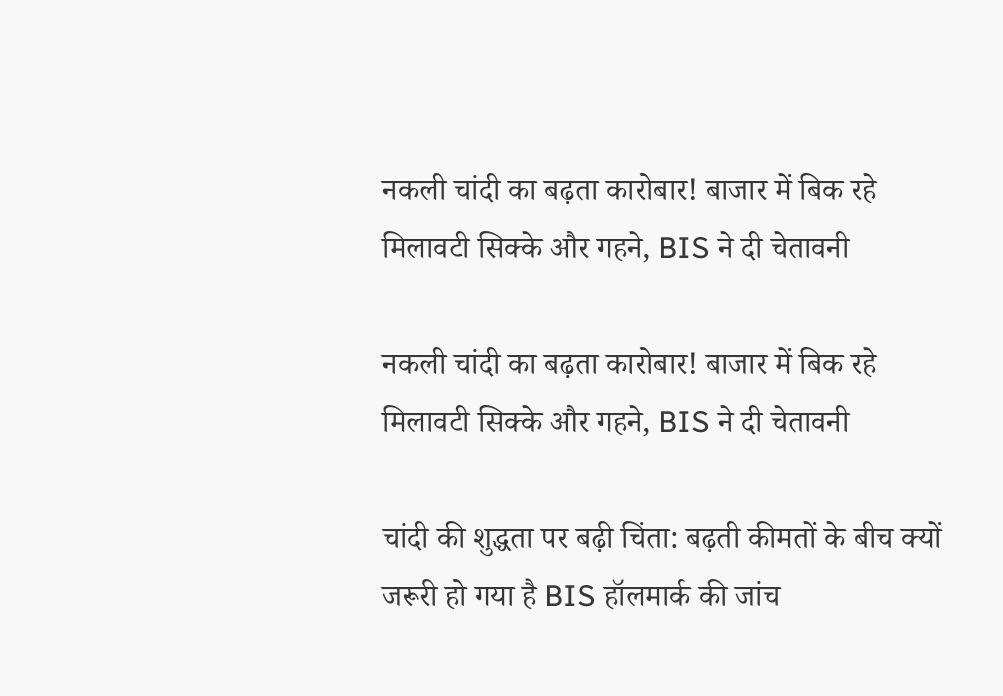नकली चांदी का बढ़ता कारोबार! बाजार में बिक रहे मिलावटी सिक्के और गहने, BIS ने दी चेतावनी

नकली चांदी का बढ़ता कारोबार! बाजार में बिक रहे मिलावटी सिक्के और गहने, BIS ने दी चेतावनी

चांदी की शुद्धता पर बढ़ी चिंता: बढ़ती कीमतों के बीच क्यों जरूरी हो गया है BIS हॉलमार्क की जांच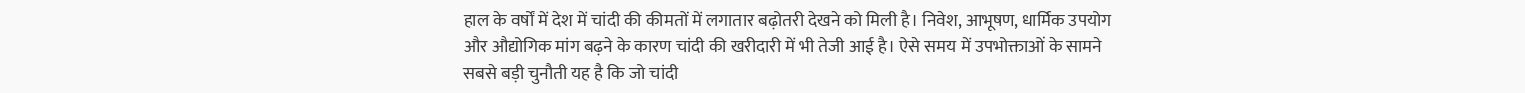हाल के वर्षों में देश में चांदी की कीमतों में लगातार बढ़ोतरी देखने को मिली है। निवेश, आभूषण, धार्मिक उपयोग और औद्योगिक मांग बढ़ने के कारण चांदी की खरीदारी में भी तेजी आई है। ऐसे समय में उपभोक्ताओं के सामने सबसे बड़ी चुनौती यह है कि जो चांदी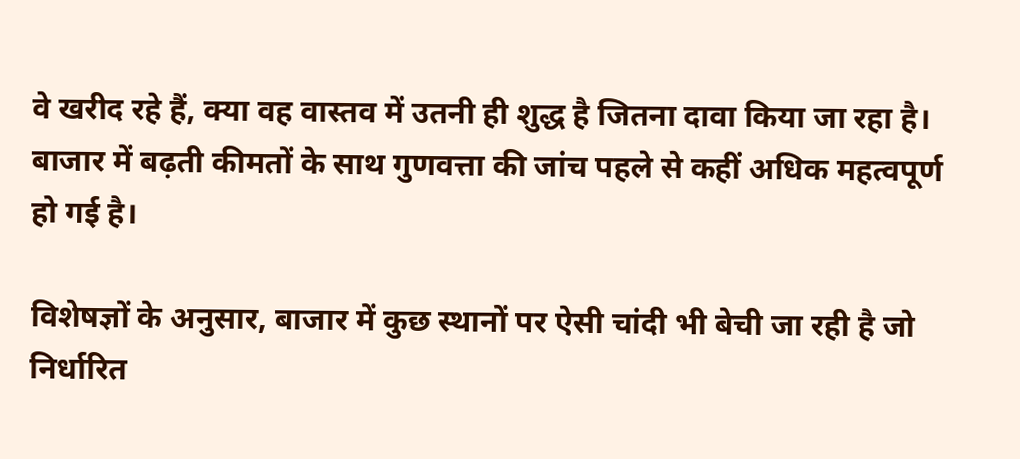वे खरीद रहे हैं, क्या वह वास्तव में उतनी ही शुद्ध है जितना दावा किया जा रहा है। बाजार में बढ़ती कीमतों के साथ गुणवत्ता की जांच पहले से कहीं अधिक महत्वपूर्ण हो गई है।

विशेषज्ञों के अनुसार, बाजार में कुछ स्थानों पर ऐसी चांदी भी बेची जा रही है जो निर्धारित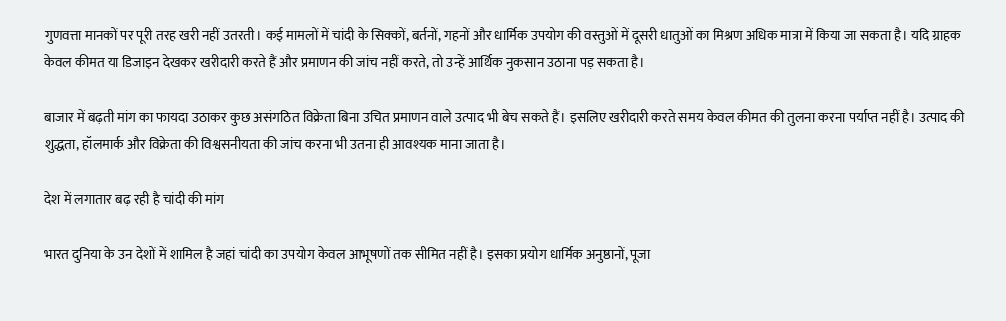गुणवत्ता मानकों पर पूरी तरह खरी नहीं उतरती। कई मामलों में चांदी के सिक्कों, बर्तनों, गहनों और धार्मिक उपयोग की वस्तुओं में दूसरी धातुओं का मिश्रण अधिक मात्रा में किया जा सकता है। यदि ग्राहक केवल कीमत या डिजाइन देखकर खरीदारी करते हैं और प्रमाणन की जांच नहीं करते, तो उन्हें आर्थिक नुकसान उठाना पड़ सकता है।

बाजार में बढ़ती मांग का फायदा उठाकर कुछ असंगठित विक्रेता बिना उचित प्रमाणन वाले उत्पाद भी बेच सकते हैं। इसलिए खरीदारी करते समय केवल कीमत की तुलना करना पर्याप्त नहीं है। उत्पाद की शुद्धता, हॉलमार्क और विक्रेता की विश्वसनीयता की जांच करना भी उतना ही आवश्यक माना जाता है।

देश में लगातार बढ़ रही है चांदी की मांग

भारत दुनिया के उन देशों में शामिल है जहां चांदी का उपयोग केवल आभूषणों तक सीमित नहीं है। इसका प्रयोग धार्मिक अनुष्ठानों, पूजा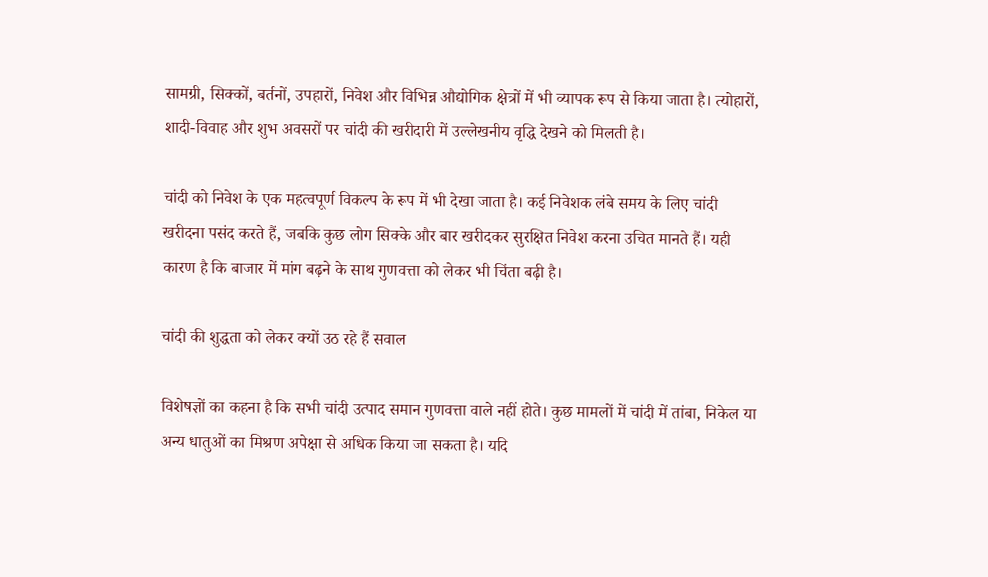सामग्री, सिक्कों, बर्तनों, उपहारों, निवेश और विभिन्न औद्योगिक क्षेत्रों में भी व्यापक रूप से किया जाता है। त्योहारों, शादी-विवाह और शुभ अवसरों पर चांदी की खरीदारी में उल्लेखनीय वृद्धि देखने को मिलती है।

चांदी को निवेश के एक महत्वपूर्ण विकल्प के रूप में भी देखा जाता है। कई निवेशक लंबे समय के लिए चांदी खरीदना पसंद करते हैं, जबकि कुछ लोग सिक्के और बार खरीदकर सुरक्षित निवेश करना उचित मानते हैं। यही कारण है कि बाजार में मांग बढ़ने के साथ गुणवत्ता को लेकर भी चिंता बढ़ी है।

चांदी की शुद्धता को लेकर क्यों उठ रहे हैं सवाल

विशेषज्ञों का कहना है कि सभी चांदी उत्पाद समान गुणवत्ता वाले नहीं होते। कुछ मामलों में चांदी में तांबा, निकेल या अन्य धातुओं का मिश्रण अपेक्षा से अधिक किया जा सकता है। यदि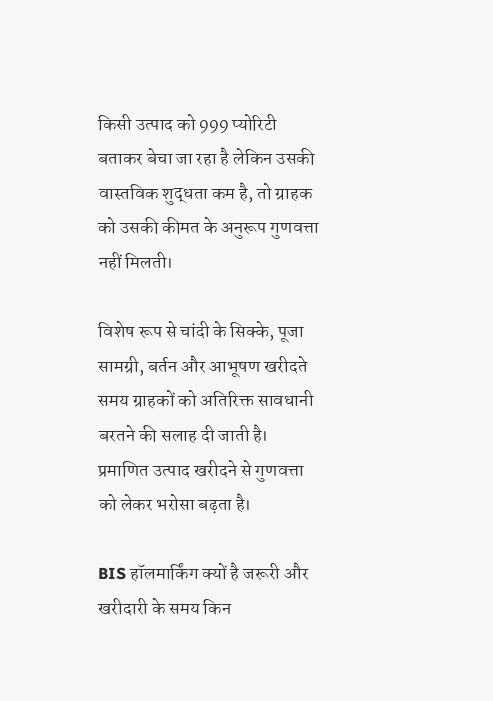किसी उत्पाद को 999 प्योरिटी बताकर बेचा जा रहा है लेकिन उसकी वास्तविक शुद्धता कम है, तो ग्राहक को उसकी कीमत के अनुरूप गुणवत्ता नहीं मिलती।

विशेष रूप से चांदी के सिक्के, पूजा सामग्री, बर्तन और आभूषण खरीदते समय ग्राहकों को अतिरिक्त सावधानी बरतने की सलाह दी जाती है। प्रमाणित उत्पाद खरीदने से गुणवत्ता को लेकर भरोसा बढ़ता है।

BIS हॉलमार्किंग क्यों है जरूरी और खरीदारी के समय किन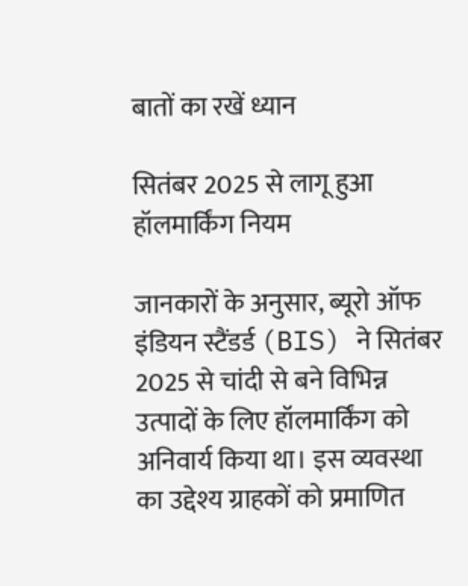बातों का रखें ध्यान

सितंबर 2025 से लागू हुआ हॉलमार्किंग नियम

जानकारों के अनुसार, ब्यूरो ऑफ इंडियन स्टैंडर्ड (BIS) ने सितंबर 2025 से चांदी से बने विभिन्न उत्पादों के लिए हॉलमार्किंग को अनिवार्य किया था। इस व्यवस्था का उद्देश्य ग्राहकों को प्रमाणित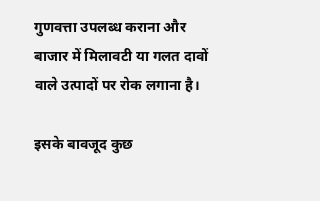गुणवत्ता उपलब्ध कराना और बाजार में मिलावटी या गलत दावों वाले उत्पादों पर रोक लगाना है।

इसके बावजूद कुछ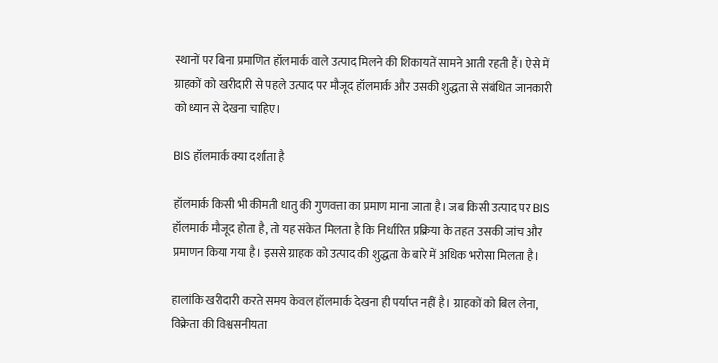स्थानों पर बिना प्रमाणित हॉलमार्क वाले उत्पाद मिलने की शिकायतें सामने आती रहती हैं। ऐसे में ग्राहकों को खरीदारी से पहले उत्पाद पर मौजूद हॉलमार्क और उसकी शुद्धता से संबंधित जानकारी को ध्यान से देखना चाहिए।

BIS हॉलमार्क क्या दर्शाता है

हॉलमार्क किसी भी कीमती धातु की गुणवत्ता का प्रमाण माना जाता है। जब किसी उत्पाद पर BIS हॉलमार्क मौजूद होता है, तो यह संकेत मिलता है कि निर्धारित प्रक्रिया के तहत उसकी जांच और प्रमाणन किया गया है। इससे ग्राहक को उत्पाद की शुद्धता के बारे में अधिक भरोसा मिलता है।

हालांकि खरीदारी करते समय केवल हॉलमार्क देखना ही पर्याप्त नहीं है। ग्राहकों को बिल लेना, विक्रेता की विश्वसनीयता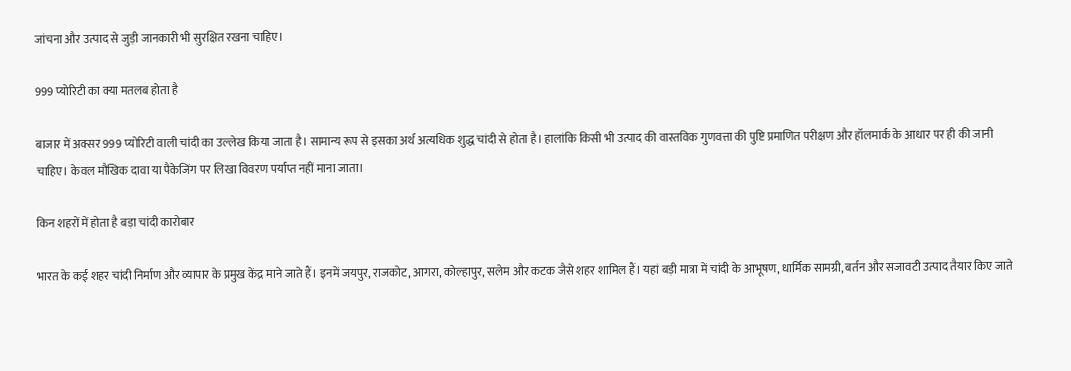जांचना और उत्पाद से जुड़ी जानकारी भी सुरक्षित रखना चाहिए।

999 प्योरिटी का क्या मतलब होता है

बाजार में अक्सर 999 प्योरिटी वाली चांदी का उल्लेख किया जाता है। सामान्य रूप से इसका अर्थ अत्यधिक शुद्ध चांदी से होता है। हालांकि किसी भी उत्पाद की वास्तविक गुणवत्ता की पुष्टि प्रमाणित परीक्षण और हॉलमार्क के आधार पर ही की जानी चाहिए। केवल मौखिक दावा या पैकेजिंग पर लिखा विवरण पर्याप्त नहीं माना जाता।

किन शहरों में होता है बड़ा चांदी कारोबार

भारत के कई शहर चांदी निर्माण और व्यापार के प्रमुख केंद्र माने जाते हैं। इनमें जयपुर, राजकोट, आगरा, कोल्हापुर, सलेम और कटक जैसे शहर शामिल हैं। यहां बड़ी मात्रा में चांदी के आभूषण, धार्मिक सामग्री, बर्तन और सजावटी उत्पाद तैयार किए जाते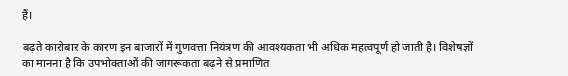हैं।

बढ़ते कारोबार के कारण इन बाजारों में गुणवत्ता नियंत्रण की आवश्यकता भी अधिक महत्वपूर्ण हो जाती है। विशेषज्ञों का मानना है कि उपभोक्ताओं की जागरूकता बढ़ने से प्रमाणित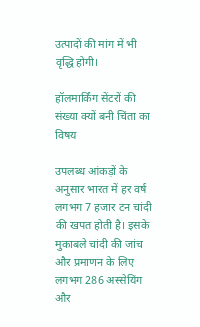उत्पादों की मांग में भी वृद्धि होगी।

हॉलमार्किंग सेंटरों की संख्या क्यों बनी चिंता का विषय

उपलब्ध आंकड़ों के अनुसार भारत में हर वर्ष लगभग 7 हजार टन चांदी की खपत होती है। इसके मुकाबले चांदी की जांच और प्रमाणन के लिए लगभग 286 अस्सेयिंग और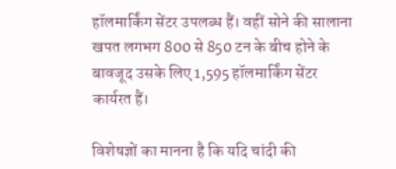हॉलमार्किंग सेंटर उपलब्ध हैं। वहीं सोने की सालाना खपत लगभग 800 से 850 टन के बीच होने के बावजूद उसके लिए 1,595 हॉलमार्किंग सेंटर कार्यरत हैं।

विशेषज्ञों का मानना है कि यदि चांदी की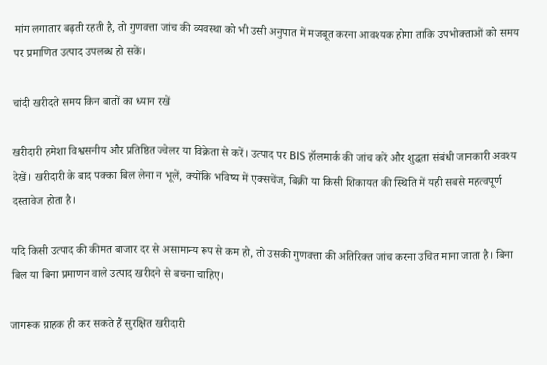मांग लगातार बढ़ती रहती है, तो गुणवत्ता जांच की व्यवस्था को भी उसी अनुपात में मजबूत करना आवश्यक होगा ताकि उपभोक्ताओं को समय पर प्रमाणित उत्पाद उपलब्ध हो सकें।

चांदी खरीदते समय किन बातों का ध्यान रखें

खरीदारी हमेशा विश्वसनीय और प्रतिष्ठित ज्वेलर या विक्रेता से करें। उत्पाद पर BIS हॉलमार्क की जांच करें और शुद्धता संबंधी जानकारी अवश्य देखें। खरीदारी के बाद पक्का बिल लेना न भूलें, क्योंकि भविष्य में एक्सचेंज, बिक्री या किसी शिकायत की स्थिति में यही सबसे महत्वपूर्ण दस्तावेज होता है।

यदि किसी उत्पाद की कीमत बाजार दर से असामान्य रूप से कम हो, तो उसकी गुणवत्ता की अतिरिक्त जांच करना उचित माना जाता है। बिना बिल या बिना प्रमाणन वाले उत्पाद खरीदने से बचना चाहिए।

जागरूक ग्राहक ही कर सकते हैं सुरक्षित खरीदारी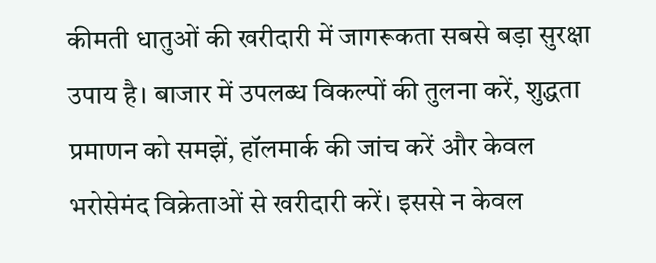कीमती धातुओं की खरीदारी में जागरूकता सबसे बड़ा सुरक्षा उपाय है। बाजार में उपलब्ध विकल्पों की तुलना करें, शुद्धता प्रमाणन को समझें, हॉलमार्क की जांच करें और केवल भरोसेमंद विक्रेताओं से खरीदारी करें। इससे न केवल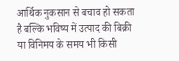आर्थिक नुकसान से बचाव हो सकता है बल्कि भविष्य में उत्पाद की बिक्री या विनिमय के समय भी किसी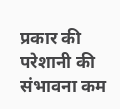प्रकार की परेशानी की संभावना कम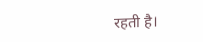रहती है।